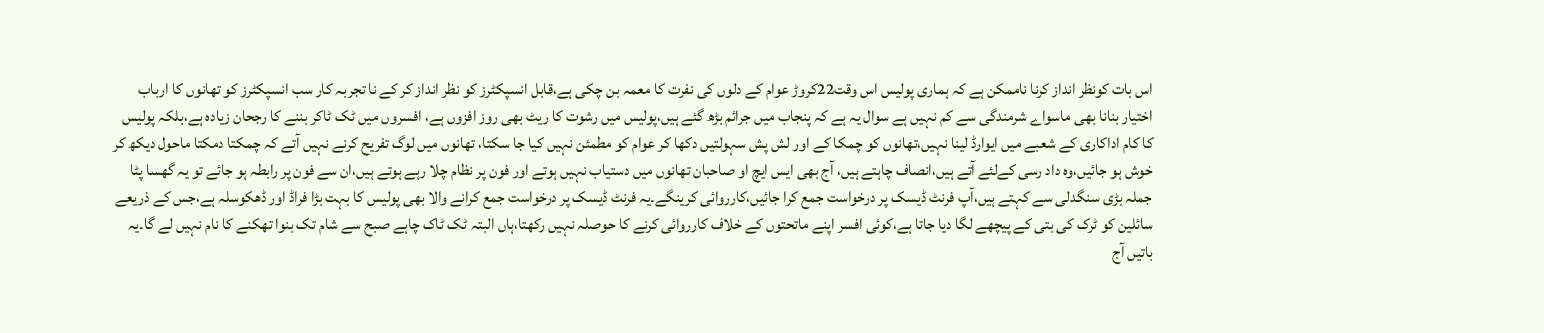اس بات کونظر انداز کرنا ناممکن ہے کہ ہماری پولیس اس وقت22کروڑ عوام کے دلوں کی نفرت کا معمہ بن چکی ہے،قابل انسپکٹرز کو نظر انداز کر کے نا تجربہ کار سب انسپکٹرز کو تھانوں کا ارباب اختیار بنانا بھی ماسواے شرمندگی سے کم نہیں ہے سوال یہ ہے کہ پنجاب میں جرائم بڑھ گئے ہیں،پولیس میں رشوت کا ریٹ بھی روز افزوں ہے، افسروں میں ٹک ٹاکر بننے کا رجحان زیادہ ہے،بلکہ پولیس کا کام اداکاری کے شعبے میں ایوارڈ لینا نہیں،تھانوں کو چمکا کے اور لش پش سہولتیں دکھا کر عوام کو مطمئن نہیں کیا جا سکتا، تھانوں میں لوگ تفریح کرنے نہیں آتے کہ چمکتا دمکتا ماحول دیکھ کر خوش ہو جائیں،وہ داد رسی کےلئے آتے ہیں،انصاف چاہتے ہیں، آج بھی ایس ایچ او صاحبان تھانوں میں دستیاب نہیں ہوتے اور فون پر نظام چلا رہے ہوتے ہیں،ان سے فون پر رابطہ ہو جائے تو یہ گھسا پٹا جملہ بڑی سنگدلی سے کہتے ہیں،آپ فرنٹ ڈیسک پر درخواست جمع کرا جائیں،کارروائی کرینگے۔یہ فرنٹ ڈیسک پر درخواست جمع کرانے والا بھی پولیس کا بہت بڑا فراڈ اور ڈھکوسلہ ہے،جس کے ذریعے سائلین کو ٹرک کی بتی کے پیچھے لگا دیا جاتا ہے،کوئی افسر اپنے ماتحتوں کے خلاف کارروائی کرنے کا حوصلہ نہیں رکھتا،ہاں البتہ ٹک ٹاک چاہے صبح سے شام تک بنوا تھکنے کا نام نہیں لے گا۔یہ باتیں آج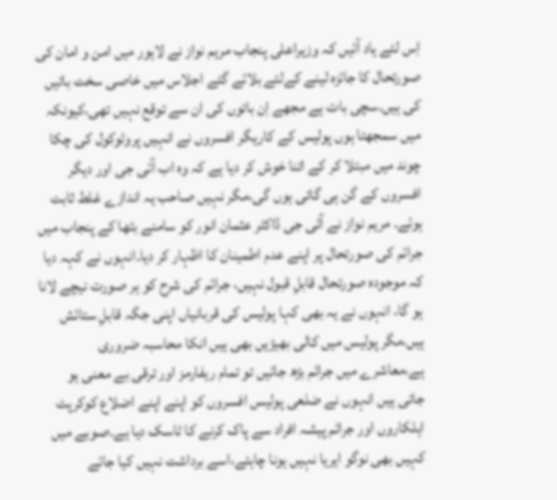اِس لئے یاد آئیں کہ وزیراعلی پنجاب مریم نواز نے لاہور میں امن و امان کی صورتحال کا جائزہ لینے کےلئے بلائے گئے اجلاس میں خاصی سخت باتیں کی ہیں۔سچی بات ہے مجھے اِن باتوں کی ان سے توقع نہیں تھی،کیونکہ میں سمجھتا ہوں پولیس کے کاریگر افسروں نے انہیں پروٹوکول کی چکا چوند میں مبتلا کر کے اتنا خوش کر دیا ہے کہ وہ اب آئی جی اور دیگر افسروں کے گن ہی گاتی ہوں گی،مگر نہیں صاحب یہ اندازے غلط ثابت ہوئے۔ مریم نواز نے آئی جی ڈاکٹر عثمان انور کو سامنے بٹھا کے پنجاب میں جرائم کی صورتحال پر اپنے عدم اطمینان کا اظہار کر دیا۔انہوں نے کہہ دیا کہ موجودہ صورتحال قابلِ قبول نہیں، جرائم کی شرح کو ہر صورت نیچے لانا ہو گا، انہوں نے یہ بھی کہا پولیس کی قربانیاں اپنی جگہ قابلِ ستائش ہیں،مگر پولیس میں کالی بھیڑیں بھی ہیں انکا محاسبہ ضروری ہے،معاشرے میں جرائم بڑھ جائیں تو تمام ریفارمز اور ترقی بے معنی ہو جاتی ہیں انہوں نے ضلعی پولیس افسروں کو اپنے اپنے اضلاع کوکرپٹ اہلکاروں اور جرائم پیشہ افراد سے پاک کرنے کا ٹاسک دیا ہے۔صوبے میں کہیں بھی نوگو ایریا نہیں ہونا چاہئے،اسے برداشت نہیں کیا جائے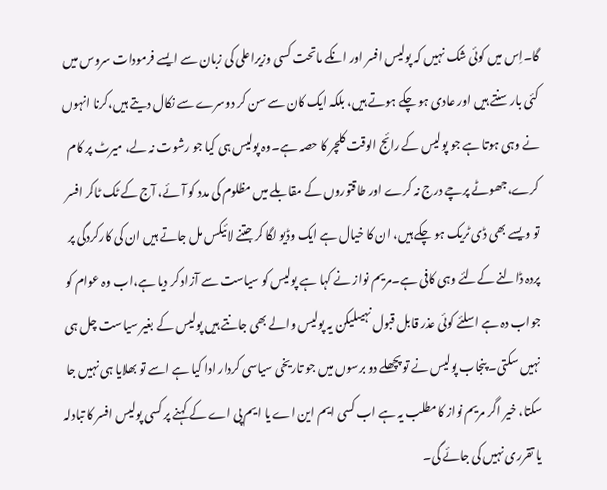گا۔اِس میں کوئی شک نہیں کہ پولیس افسر اور انکے ماتحت کسی وزیراعلی کی زبان سے ایسے فرمودات سروس میں کئی بار سنتے ہیں اور عادی ہو چکے ہوتے ہیں، بلکہ ایک کان سے سن کر دوسرے سے نکال دیتے ہیں،کرنا انہوں نے وہی ہوتا ہے جو پولیس کے رائج الوقت کلچر کا حصہ ہے۔وہ پولیس ہی کیا جو رشوت نہ لے، میرٹ پر کام کرے،جھوٹے پرچے درج نہ کرے اور طاقتوروں کے مقابلے میں مظلوم کی مدد کو آئے، آج کے ٹک ٹاکر افسر تو ویسے بھی ڈی ٹریک ہو چکے ہیں، ان کا خیال ہے ایک وڈیو لگا کر جتنے لائیکس مل جاتے ہیں ان کی کارکردگی پر پردہ ڈالنے کےلئے وہی کافی ہے۔مریم نواز نے کہا ہے پولیس کو سیاست سے آزاد کر دیا ہے،اب وہ عوام کو جواب دہ ہے اسلئے کوئی عذر قابل قبول نہیںلیکن یہ پولیس والے بھی جانتے ہیں پولیس کے بغیر سیاست چل ہی نہیں سکتی۔ پنجاب پولیس نے تو پچھلے دو برسوں میں جو تاریخی سیاسی کردار ادا کیا ہے اسے تو بھلایا ہی نہیں جا سکتا، خیر اگر مریم نواز کامطلب یہ ہے اب کسی ایم این اے یا ایم پی اے کے کہنے پر کسی پولیس افسر کا تبادلہ یا تقرری نہیں کی جائے گی۔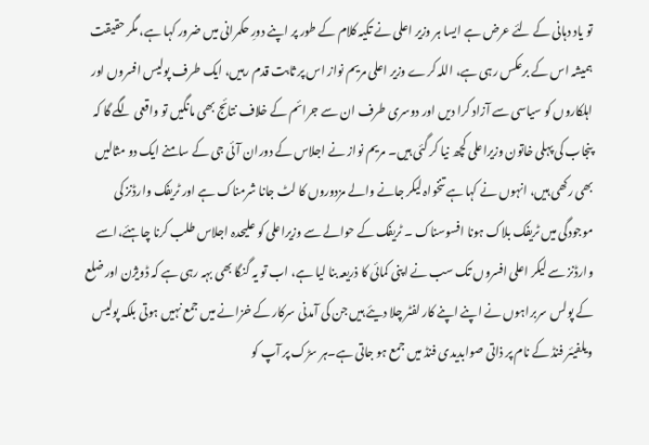تو یاد دہانی کے لئے عرض ہے ایسا ہر وزیر اعلی نے تکیہ کلام کے طور پر اپنے دورِ حکمرانی میں ضرور کہا ہے، مگر حقیقت ہمیشہ اس کے برعکس رہی ہے، اللہ کرے وزیر اعلی مریم نواز اس پر ثابت قدم رہیں، ایک طرف پولیس افسروں اور اہلکاروں کو سیاسی سے آزاد کرا دیں اور دوسری طرف ان سے جرائم کے خلاف نتائج بھی مانگیں تو واقعی لگے گا کہ پنجاب کی پہلی خاتون وزیراعلی کچھ نیا کر گئی ہیں۔ مریم نواز نے اجلاس کے دوران آئی جی کے سامنے ایک دو مثالیں بھی رکھی ہیں، انہوں نے کہا ہے تنخواہ لیکر جانے والے مزدوروں کا لٹ جانا شرمناک ہے اور ٹریفک وارڈنز کی موجودگی میں ٹریفک بلاک ہونا افسوسناک ۔ ٹریفک کے حوالے سے وزیراعلی کو علیحدہ اجلاس طلب کرنا چاہئے،اسے وارڈنز سے لیکر اعلی افسروں تک سب نے اپنی کمائی کا ذریعہ بنا لیا ہے، اب تو یہ گنگا بھی بہہ رہی ہے کہ ڈویژن اور ضلع کے پولس سربراہوں نے اپنے اپنے کار لفٹر چلا دیئے ہیں جن کی آمدنی سرکار کے خزانے میں جمع نہیں ہوتی بلکہ پولیس ویلفیئر فنڈ کے نام پر ذاتی صوابدیدی فنڈ میں جمع ہو جاتی ہے۔ہر سڑک پر آپ کو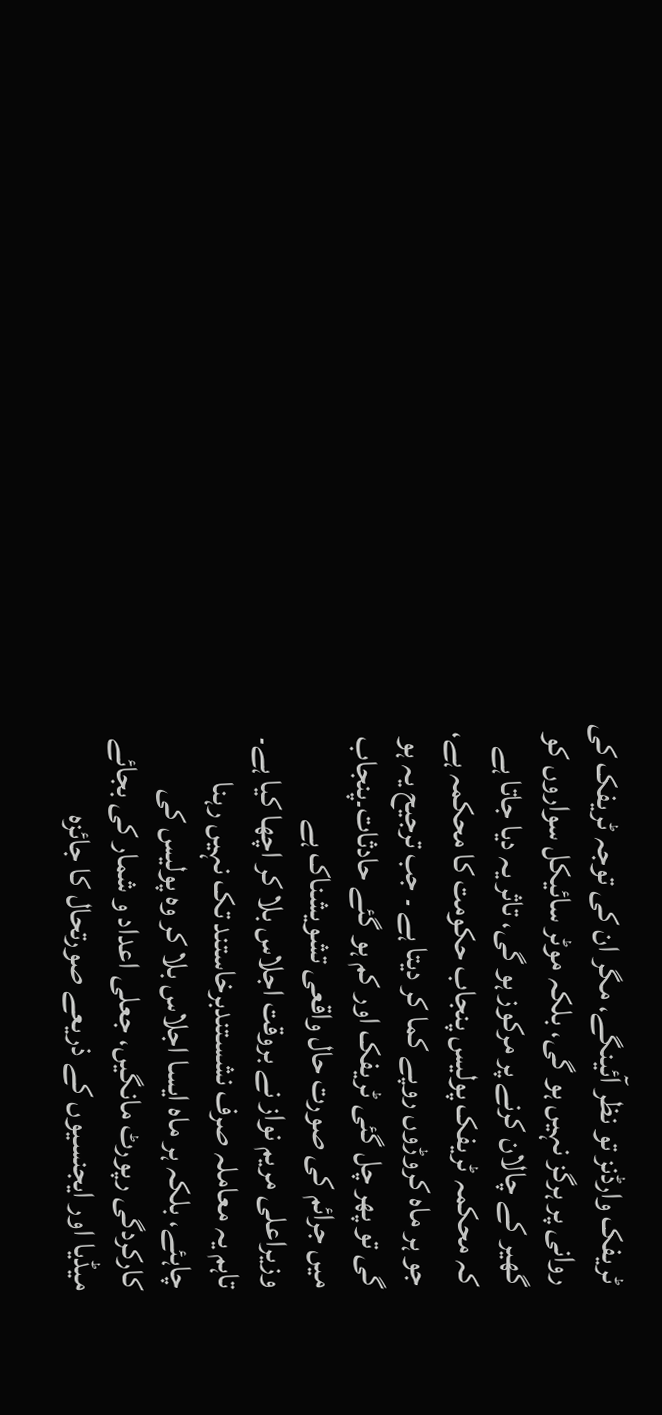ٹریفک وارڈنز تو نظر آئینگے، مگر ان کی توجہ ٹریفک کی روانی پر ہرگز نہیں ہو گی، بلکہ موٹر سائیکل سواروں کو گھیر کے چالان کرنے پر مرکوز ہو گی، تاثر یہ دیا جاتا ہے کہ محکمہ ٹریفک پولیس پنجاب حکومت کا محکمہ ہے، جو ہر ماہ کروڑوں روپے کما کر دیتا ہے ۔ جب ترجیح یہ ہو گی تو پھر چل گئی ٹریفک اور کم ہو گئے حادثات۔پنجاب میں جرائم کی صورت حال واقعی تشویشناک ہے وزیراعلی مریم نواز نے بروقت اجلاس بلا کر اچھا کیا ہے۔ تاہم یہ معاملہ صرف نشستندبرخاستند تک نہیں رہنا چاہئے، بلکہ ہر ماہ ایسا اجلاس بلا کر وہ پولیس کی کارکردگی رپورٹ مانگیں، جعلی اعداد و شمار کی بجائے میڈیا اور ایجنسیوں کے ذریعے صورتحال کا جائزہ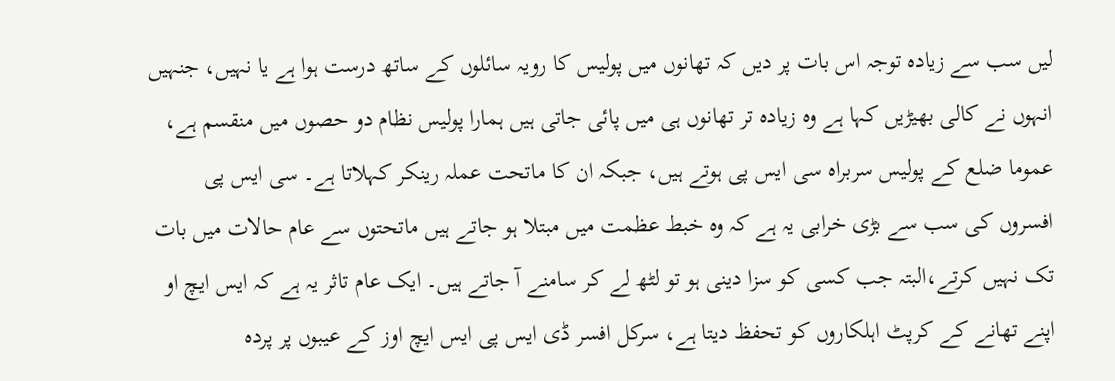لیں سب سے زیادہ توجہ اس بات پر دیں کہ تھانوں میں پولیس کا رویہ سائلوں کے ساتھ درست ہوا ہے یا نہیں، جنہیں انہوں نے کالی بھیڑیں کہا ہے وہ زیادہ تر تھانوں ہی میں پائی جاتی ہیں ہمارا پولیس نظام دو حصوں میں منقسم ہے، عموما ضلع کے پولیس سربراہ سی ایس پی ہوتے ہیں، جبکہ ان کا ماتحت عملہ رینکر کہلاتا ہے۔ سی ایس پی افسروں کی سب سے بڑی خرابی یہ ہے کہ وہ خبط عظمت میں مبتلا ہو جاتے ہیں ماتحتوں سے عام حالات میں بات تک نہیں کرتے،البتہ جب کسی کو سزا دینی ہو تو لٹھ لے کر سامنے آ جاتے ہیں۔ ایک عام تاثر یہ ہے کہ ایس ایچ او اپنے تھانے کے کرپٹ اہلکاروں کو تحفظ دیتا ہے، سرکل افسر ڈی ایس پی ایس ایچ اوز کے عیبوں پر پردہ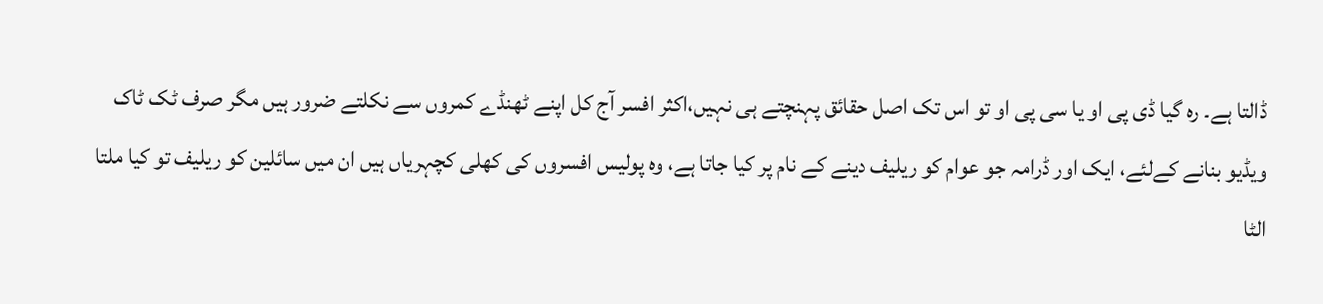ڈالتا ہے۔ رہ گیا ڈی پی او یا سی پی او تو اس تک اصل حقائق پہنچتے ہی نہیں،اکثر افسر آج کل اپنے ٹھنڈے کمروں سے نکلتے ضرور ہیں مگر صرف ٹک ٹاک ویڈیو بنانے کےلئے، ایک اور ڈرامہ جو عوام کو ریلیف دینے کے نام پر کیا جاتا ہے، وہ پولیس افسروں کی کھلی کچہریاں ہیں ان میں سائلین کو ریلیف تو کیا ملتا الٹا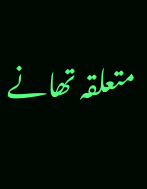متعلقہ تھانے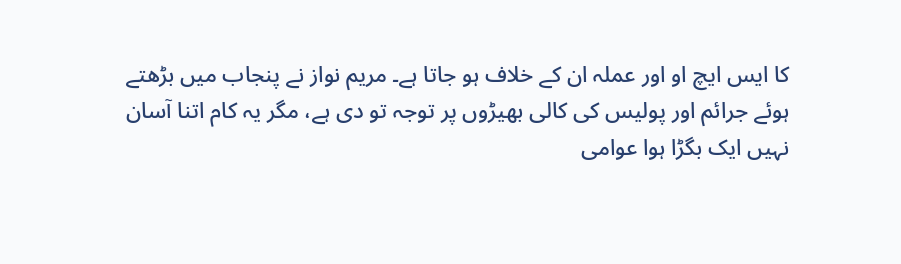کا ایس ایچ او اور عملہ ان کے خلاف ہو جاتا ہے۔ مریم نواز نے پنجاب میں بڑھتے ہوئے جرائم اور پولیس کی کالی بھیڑوں پر توجہ تو دی ہے، مگر یہ کام اتنا آسان نہیں ایک بگڑا ہوا عوامی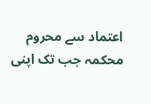اعتماد سے محروم محکمہ جب تک اپنی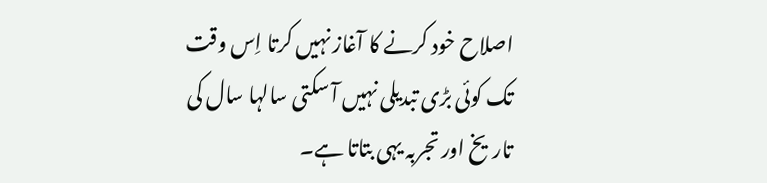اصلاح خود کرنے کا آغاز نہیں کرتا اِس وقت تک کوئی بڑی تبدیلی نہیں آ سکتی سالہا سال کی تاریخ اور تجربہ یہی بتاتا ہے۔